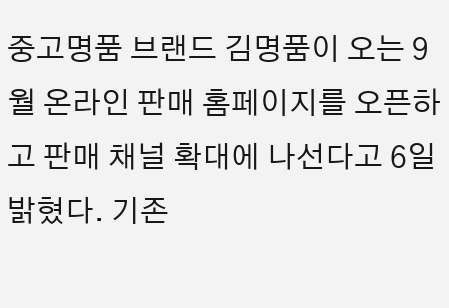중고명품 브랜드 김명품이 오는 9월 온라인 판매 홈페이지를 오픈하고 판매 채널 확대에 나선다고 6일 밝혔다. 기존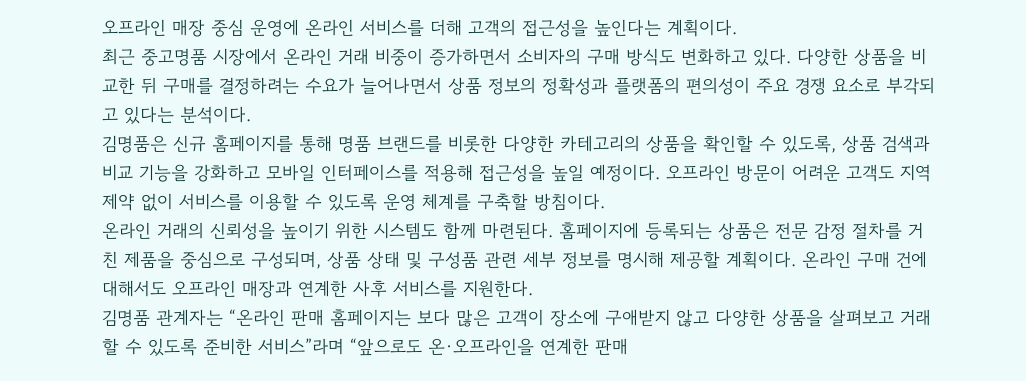오프라인 매장 중심 운영에 온라인 서비스를 더해 고객의 접근성을 높인다는 계획이다.
최근 중고명품 시장에서 온라인 거래 비중이 증가하면서 소비자의 구매 방식도 변화하고 있다. 다양한 상품을 비교한 뒤 구매를 결정하려는 수요가 늘어나면서 상품 정보의 정확성과 플랫폼의 편의성이 주요 경쟁 요소로 부각되고 있다는 분석이다.
김명품은 신규 홈페이지를 통해 명품 브랜드를 비롯한 다양한 카테고리의 상품을 확인할 수 있도록, 상품 검색과 비교 기능을 강화하고 모바일 인터페이스를 적용해 접근성을 높일 예정이다. 오프라인 방문이 어려운 고객도 지역 제약 없이 서비스를 이용할 수 있도록 운영 체계를 구축할 방침이다.
온라인 거래의 신뢰성을 높이기 위한 시스템도 함께 마련된다. 홈페이지에 등록되는 상품은 전문 감정 절차를 거친 제품을 중심으로 구성되며, 상품 상태 및 구성품 관련 세부 정보를 명시해 제공할 계획이다. 온라인 구매 건에 대해서도 오프라인 매장과 연계한 사후 서비스를 지원한다.
김명품 관계자는 “온라인 판매 홈페이지는 보다 많은 고객이 장소에 구애받지 않고 다양한 상품을 살펴보고 거래할 수 있도록 준비한 서비스”라며 “앞으로도 온·오프라인을 연계한 판매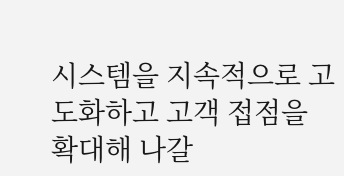시스템을 지속적으로 고도화하고 고객 접점을 확대해 나갈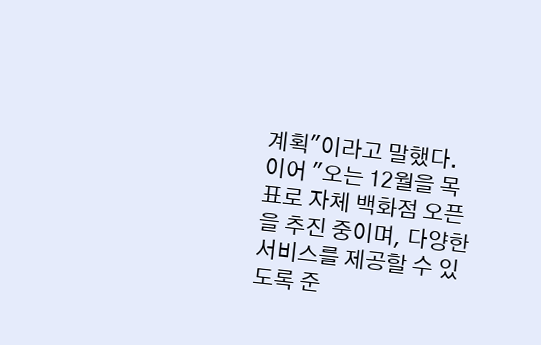계획"이라고 말했다.
이어 "오는 12월을 목표로 자체 백화점 오픈을 추진 중이며, 다양한 서비스를 제공할 수 있도록 준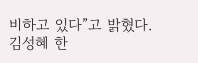비하고 있다”고 밝혔다.
김성혜 한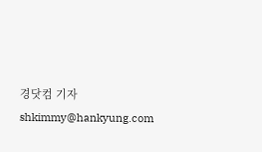경닷컴 기자 shkimmy@hankyung.com